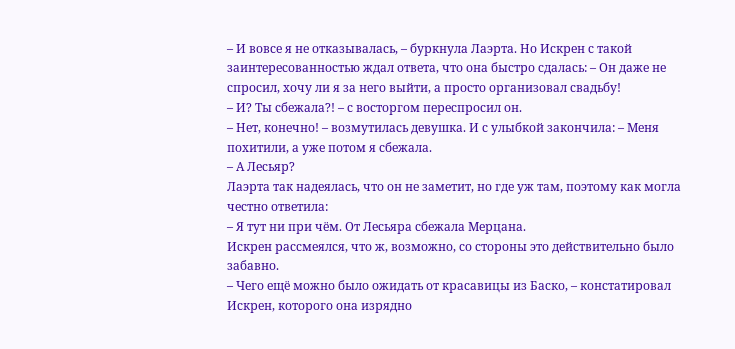– И вовсе я не отказывалась, – буркнула Лаэрта. Но Искрен с такой заинтересованностью ждал ответа, что она быстро сдалась: – Он даже не спросил, хочу ли я за него выйти, а просто организовал свадьбу!
– И? Ты сбежала?! – с восторгом переспросил он.
– Нет, конечно! – возмутилась девушка. И с улыбкой закончила: – Меня похитили, а уже потом я сбежала.
– А Лесьяр?
Лаэрта так надеялась, что он не заметит, но где уж там, поэтому как могла честно ответила:
– Я тут ни при чём. От Лесьяра сбежала Мерцана.
Искрен рассмеялся, что ж, возможно, со стороны это действительно было забавно.
– Чего ещё можно было ожидать от красавицы из Баско, – констатировал Искрен, которого она изрядно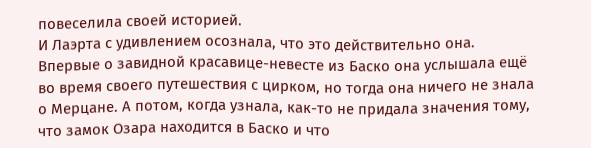повеселила своей историей.
И Лаэрта с удивлением осознала, что это действительно она. Впервые о завидной красавице-невесте из Баско она услышала ещё во время своего путешествия с цирком, но тогда она ничего не знала о Мерцане. А потом, когда узнала, как-то не придала значения тому, что замок Озара находится в Баско и что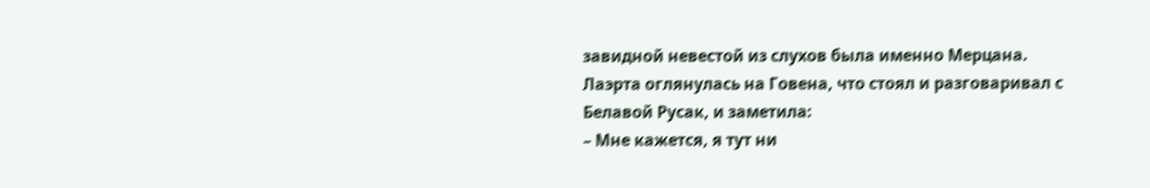завидной невестой из слухов была именно Мерцана.
Лаэрта оглянулась на Говена, что стоял и разговаривал с Белавой Русак, и заметила:
– Мне кажется, я тут ни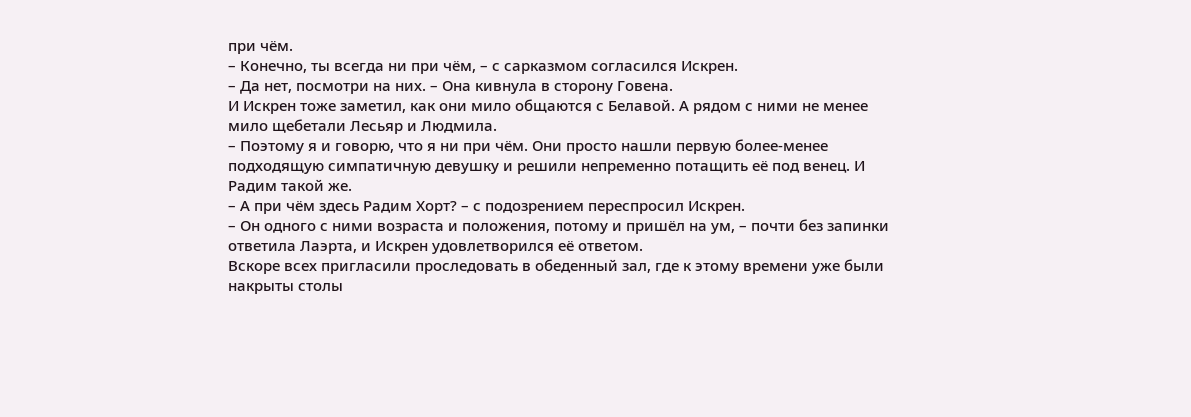при чём.
– Конечно, ты всегда ни при чём, – с сарказмом согласился Искрен.
– Да нет, посмотри на них. – Она кивнула в сторону Говена.
И Искрен тоже заметил, как они мило общаются с Белавой. А рядом с ними не менее мило щебетали Лесьяр и Людмила.
– Поэтому я и говорю, что я ни при чём. Они просто нашли первую более-менее подходящую симпатичную девушку и решили непременно потащить её под венец. И Радим такой же.
– А при чём здесь Радим Хорт? – с подозрением переспросил Искрен.
– Он одного с ними возраста и положения, потому и пришёл на ум, – почти без запинки ответила Лаэрта, и Искрен удовлетворился её ответом.
Вскоре всех пригласили проследовать в обеденный зал, где к этому времени уже были накрыты столы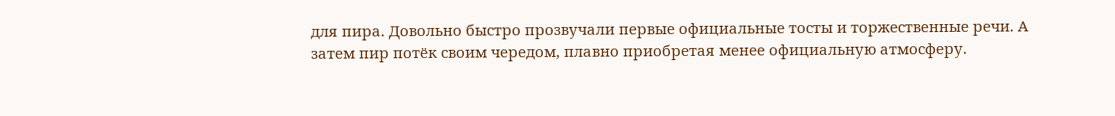для пира. Довольно быстро прозвучали первые официальные тосты и торжественные речи. А затем пир потёк своим чередом, плавно приобретая менее официальную атмосферу.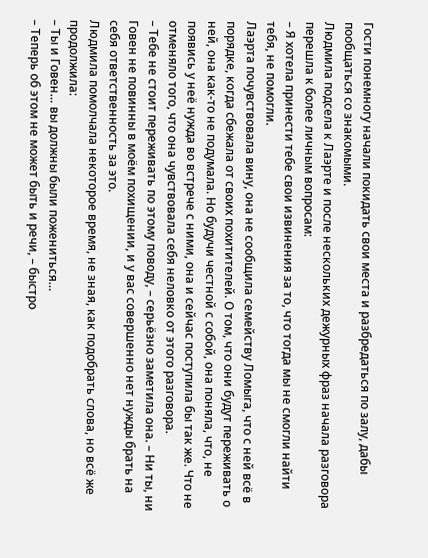Гости понемногу начали покидать свои места и разбредаться по залу, дабы пообщаться со знакомыми.
Людмила подсела к Лаэрте и после нескольких дежурных фраз начала разговора перешла к более личным вопросам:
– Я хотела принести тебе свои извинения за то, что тогда мы не смогли найти тебя, не помогли.
Лаэрта почувствовала вину, она не сообщила семейству Ломыга, что с ней всё в порядке, когда сбежала от своих похитителей. О том, что они будут переживать о ней, она как-то не подумала. Но будучи честной с собой, она поняла, что, не появись у неё нужда во встрече с ними, она и сейчас поступила бы так же. Что не отменяло того, что она чувствовала себя неловко от этого разговора.
– Тебе не стоит переживать по этому поводу, – серьёзно заметила она. – Ни ты, ни Говен не повинны в моём похищении, и у вас совершенно нет нужды брать на себя ответственность за это.
Людмила помолчала некоторое время, не зная, как подобрать слова, но всё же продолжила:
– Ты и Говен… вы должны были пожениться…
– Теперь об этом не может быть и речи, – быстро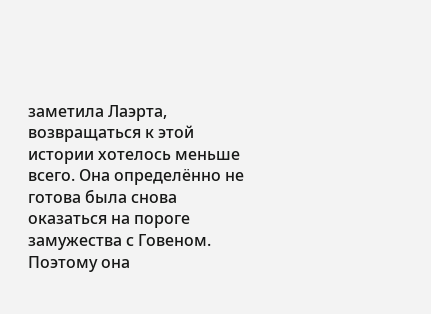заметила Лаэрта, возвращаться к этой истории хотелось меньше всего. Она определённо не готова была снова оказаться на пороге замужества с Говеном. Поэтому она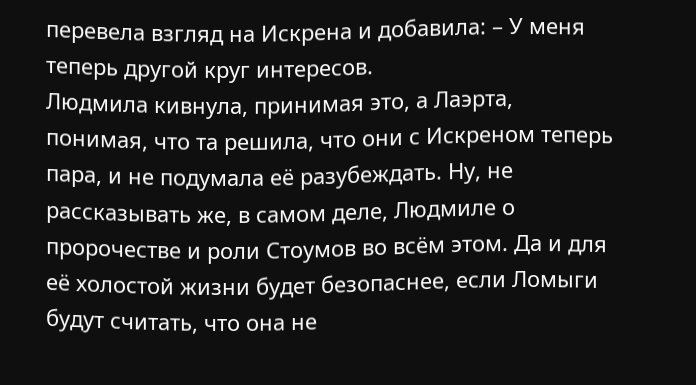перевела взгляд на Искрена и добавила: – У меня теперь другой круг интересов.
Людмила кивнула, принимая это, а Лаэрта, понимая, что та решила, что они с Искреном теперь пара, и не подумала её разубеждать. Ну, не рассказывать же, в самом деле, Людмиле о пророчестве и роли Стоумов во всём этом. Да и для её холостой жизни будет безопаснее, если Ломыги будут считать, что она не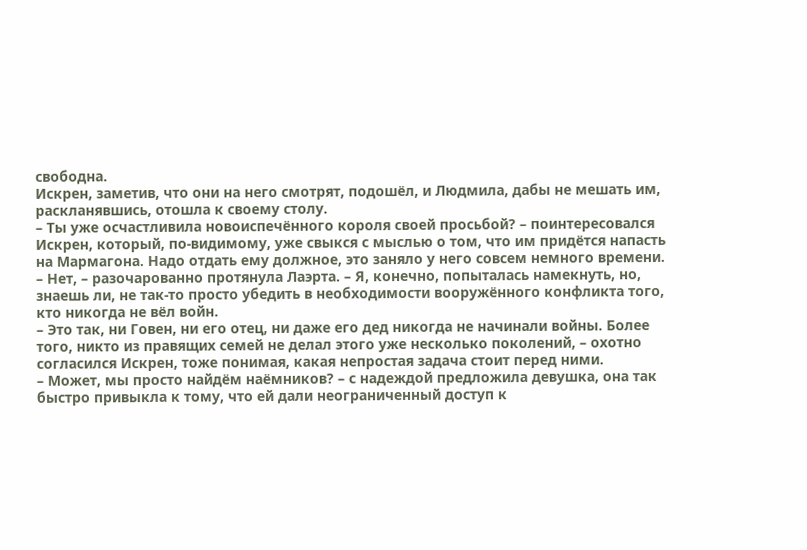свободна.
Искрен, заметив, что они на него смотрят, подошёл, и Людмила, дабы не мешать им, раскланявшись, отошла к своему столу.
– Ты уже осчастливила новоиспечённого короля своей просьбой? – поинтересовался Искрен, который, по-видимому, уже свыкся с мыслью о том, что им придётся напасть на Мармагона. Надо отдать ему должное, это заняло у него совсем немного времени.
– Нет, – разочарованно протянула Лаэрта. – Я, конечно, попыталась намекнуть, но, знаешь ли, не так-то просто убедить в необходимости вооружённого конфликта того, кто никогда не вёл войн.
– Это так, ни Говен, ни его отец, ни даже его дед никогда не начинали войны. Более того, никто из правящих семей не делал этого уже несколько поколений, – охотно согласился Искрен, тоже понимая, какая непростая задача стоит перед ними.
– Может, мы просто найдём наёмников? – с надеждой предложила девушка, она так быстро привыкла к тому, что ей дали неограниченный доступ к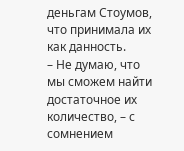деньгам Стоумов, что принимала их как данность.
– Не думаю, что мы сможем найти достаточное их количество, – с сомнением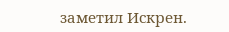заметил Искрен.